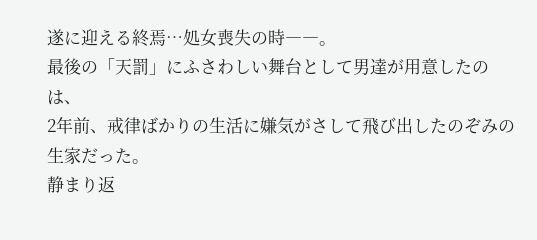遂に迎える終焉…処女喪失の時――。
最後の「天罰」にふさわしい舞台として男達が用意したのは、
2年前、戒律ばかりの生活に嫌気がさして飛び出したのぞみの生家だった。
静まり返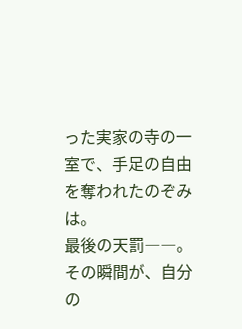った実家の寺の一室で、手足の自由を奪われたのぞみは。
最後の天罰――。
その瞬間が、自分の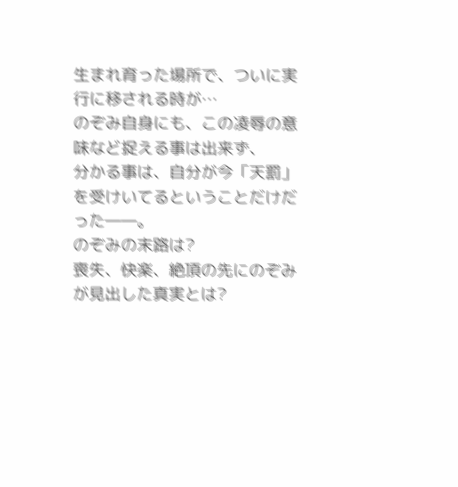生まれ育った場所で、ついに実行に移される時が…
のぞみ自身にも、この凌辱の意味など捉える事は出来ず、
分かる事は、自分が今「天罰」を受けいてるということだけだった――。
のぞみの末路は?
喪失、快楽、絶頂の先にのぞみが見出した真実とは?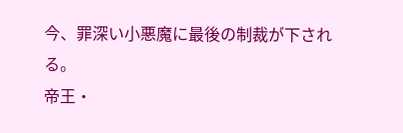今、罪深い小悪魔に最後の制裁が下される。
帝王・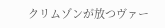クリムゾンが放つヴァー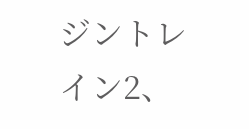ジントレイン2、